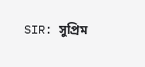SIR: সুপ্রিম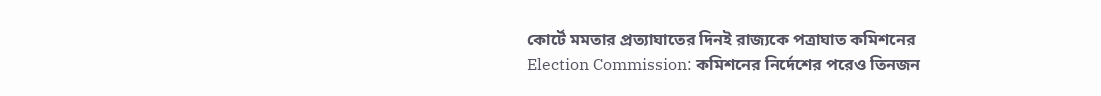কোর্টে মমতার প্রত্যাঘাতের দিনই রাজ্যকে পত্রাঘাত কমিশনের
Election Commission: কমিশনের নির্দেশের পরেও তিনজন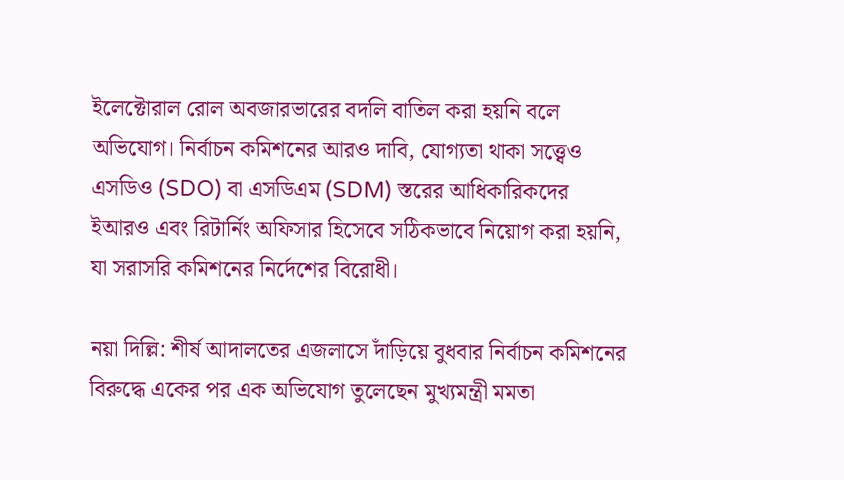ইলেক্টোরাল রোল অবজারভারের বদলি বাতিল করা হয়নি বলে অভিযোগ। নির্বাচন কমিশনের আরও দাবি, যোগ্যতা থাকা সত্ত্বেও এসডিও (SDO) বা এসডিএম (SDM) স্তরের আধিকারিকদের ইআরও এবং রিটার্নিং অফিসার হিসেবে সঠিকভাবে নিয়োগ করা হয়নি, যা সরাসরি কমিশনের নির্দেশের বিরোধী।

নয়া দিল্লি: শীর্ষ আদালতের এজলাসে দাঁড়িয়ে বুধবার নির্বাচন কমিশনের বিরুদ্ধে একের পর এক অভিযোগ তুলেছেন মুখ্যমন্ত্রী মমতা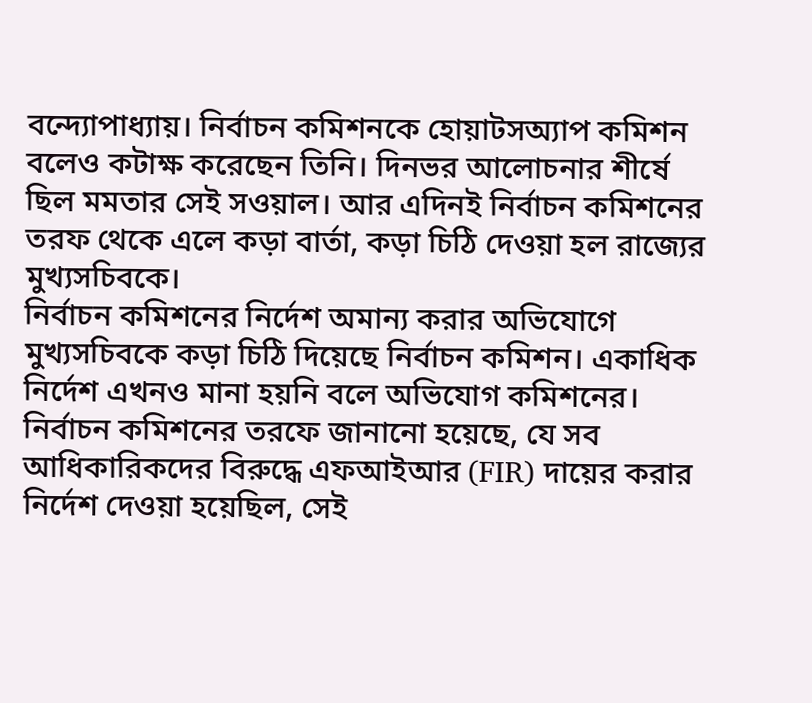বন্দ্যোপাধ্যায়। নির্বাচন কমিশনকে হোয়াটসঅ্যাপ কমিশন বলেও কটাক্ষ করেছেন তিনি। দিনভর আলোচনার শীর্ষে ছিল মমতার সেই সওয়াল। আর এদিনই নির্বাচন কমিশনের তরফ থেকে এলে কড়া বার্তা, কড়া চিঠি দেওয়া হল রাজ্যের মুখ্যসচিবকে।
নির্বাচন কমিশনের নির্দেশ অমান্য করার অভিযোগে মুখ্যসচিবকে কড়া চিঠি দিয়েছে নির্বাচন কমিশন। একাধিক নির্দেশ এখনও মানা হয়নি বলে অভিযোগ কমিশনের।
নির্বাচন কমিশনের তরফে জানানো হয়েছে, যে সব আধিকারিকদের বিরুদ্ধে এফআইআর (FIR) দায়ের করার নির্দেশ দেওয়া হয়েছিল, সেই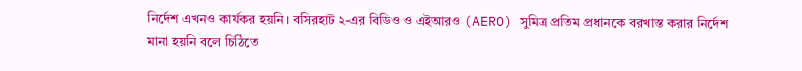নির্দেশ এখনও কার্যকর হয়নি। বসিরহাট ২-এর বিডিও ও এইআরও (AERO) সুমিত্র প্রতিম প্রধানকে বরখাস্ত করার নির্দেশ মানা হয়নি বলে চিঠিতে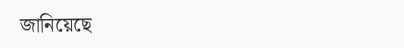জানিয়েছে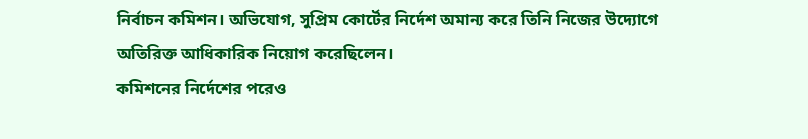নির্বাচন কমিশন। অভিযোগ, সুপ্রিম কোর্টের নির্দেশ অমান্য করে তিনি নিজের উদ্যোগে অতিরিক্ত আধিকারিক নিয়োগ করেছিলেন।
কমিশনের নির্দেশের পরেও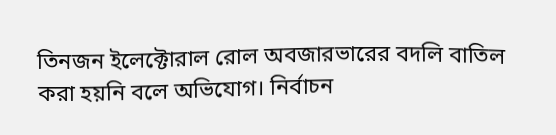তিনজন ইলেক্টোরাল রোল অবজারভারের বদলি বাতিল করা হয়নি বলে অভিযোগ। নির্বাচন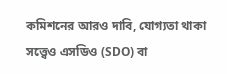কমিশনের আরও দাবি, যোগ্যতা থাকা সত্ত্বেও এসডিও (SDO) বা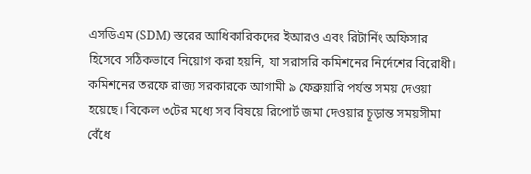এসডিএম (SDM) স্তরের আধিকারিকদের ইআরও এবং রিটার্নিং অফিসার হিসেবে সঠিকভাবে নিয়োগ করা হয়নি, যা সরাসরি কমিশনের নির্দেশের বিরোধী।
কমিশনের তরফে রাজ্য সরকারকে আগামী ৯ ফেব্রুয়ারি পর্যন্ত সময় দেওয়া হয়েছে। বিকেল ৩টের মধ্যে সব বিষয়ে রিপোর্ট জমা দেওয়ার চূড়ান্ত সময়সীমা বেঁধে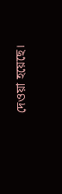দেওয়া হয়েছে।